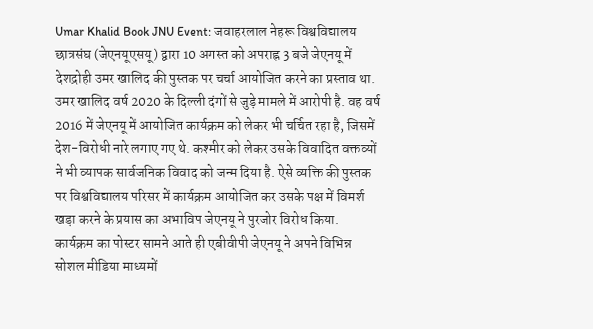Umar Khalid Book JNU Event: जवाहरलाल नेहरू विश्वविद्यालय छात्रसंघ (जेएनयूएसयू) द्वारा 10 अगस्त को अपराह्न 3 बजे जेएनयू में देशद्रोही उमर खालिद की पुस्तक पर चर्चा आयोजित करने का प्रस्ताव था. उमर खालिद वर्ष 2020 के दिल्ली दंगों से जुड़े मामले में आरोपी है. वह वर्ष 2016 में जेएनयू में आयोजित कार्यक्रम को लेकर भी चर्चित रहा है, जिसमें देश-विरोधी नारे लगाए गए थे. कश्मीर को लेकर उसके विवादित वक्तव्यों ने भी व्यापक सार्वजनिक विवाद को जन्म दिया है. ऐसे व्यक्ति की पुस्तक पर विश्वविद्यालय परिसर में कार्यक्रम आयोजित कर उसके पक्ष में विमर्श खड़ा करने के प्रयास का अभाविप जेएनयू ने पुरजोर विरोध किया.
कार्यक्रम का पोस्टर सामने आते ही एबीवीपी जेएनयू ने अपने विभिन्न सोशल मीडिया माध्यमों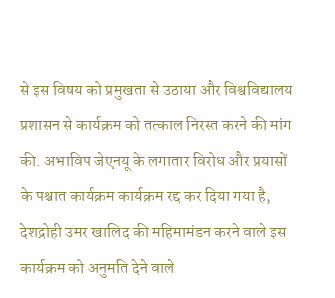से इस विषय को प्रमुखता से उठाया और विश्वविद्यालय प्रशासन से कार्यक्रम को तत्काल निरस्त करने की मांग की. अभाविप जेएनयू के लगातार विरोध और प्रयासों के पश्चात कार्यक्रम कार्यक्रम रद्द कर दिया गया है, देशद्रोही उमर खालिद की महिमामंडन करने वाले इस कार्यक्रम को अनुमति देने वाले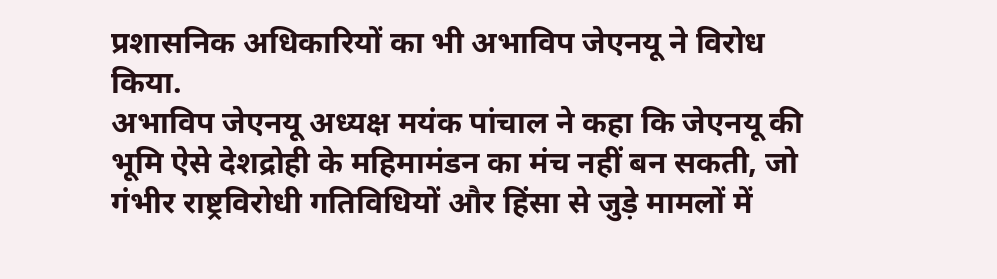प्रशासनिक अधिकारियों का भी अभाविप जेएनयू ने विरोध किया.
अभाविप जेएनयू अध्यक्ष मयंक पांचाल ने कहा कि जेएनयू की भूमि ऐसे देशद्रोही के महिमामंडन का मंच नहीं बन सकती, जो गंभीर राष्ट्रविरोधी गतिविधियों और हिंसा से जुड़े मामलों में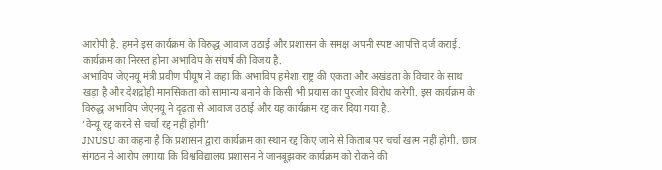आरोपी है. हमने इस कार्यक्रम के विरुद्ध आवाज उठाई और प्रशासन के समक्ष अपनी स्पष्ट आपत्ति दर्ज कराई. कार्यक्रम का निरस्त होना अभाविप के संघर्ष की विजय है.
अभाविप जेएनयू मंत्री प्रवीण पीयूष ने कहा कि अभाविप हमेशा राष्ट्र की एकता और अखंडता के विचार के साथ खड़ा है और देशद्रोही मानसिकता को सामान्य बनाने के किसी भी प्रयास का पुरजोर विरोध करेगी. इस कार्यक्रम के विरुद्ध अभाविप जेएनयू ने दृढ़ता से आवाज उठाई और यह कार्यक्रम रद्द कर दिया गया है.
‘वेन्यू रद्द करने से चर्चा रद्द नहीं होगी’
JNUSU का कहना है कि प्रशासन द्वारा कार्यक्रम का स्थान रद्द किए जाने से किताब पर चर्चा खत्म नहीं होगी. छात्र संगठन ने आरोप लगाया कि विश्वविद्यालय प्रशासन ने जानबूझकर कार्यक्रम को रोकने की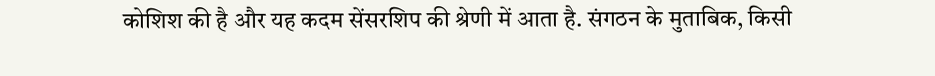कोशिश की है और यह कदम सेंसरशिप की श्रेणी में आता है. संगठन के मुताबिक, किसी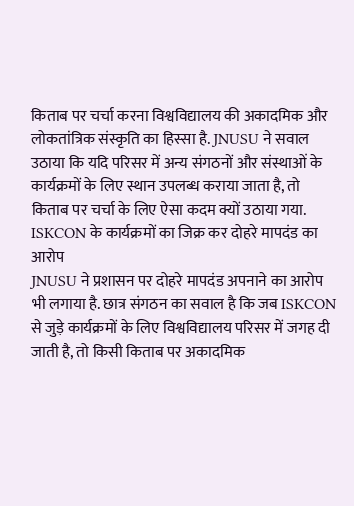किताब पर चर्चा करना विश्वविद्यालय की अकादमिक और लोकतांत्रिक संस्कृति का हिस्सा है. JNUSU ने सवाल उठाया कि यदि परिसर में अन्य संगठनों और संस्थाओं के कार्यक्रमों के लिए स्थान उपलब्ध कराया जाता है, तो किताब पर चर्चा के लिए ऐसा कदम क्यों उठाया गया.
ISKCON के कार्यक्रमों का जिक्र कर दोहरे मापदंड का आरोप
JNUSU ने प्रशासन पर दोहरे मापदंड अपनाने का आरोप भी लगाया है. छात्र संगठन का सवाल है कि जब ISKCON से जुड़े कार्यक्रमों के लिए विश्वविद्यालय परिसर में जगह दी जाती है, तो किसी किताब पर अकादमिक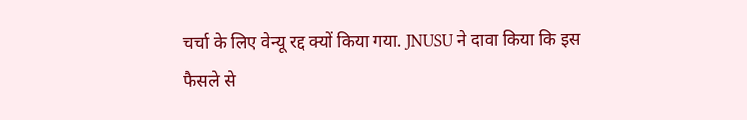चर्चा के लिए वेन्यू रद्द क्यों किया गया. JNUSU ने दावा किया कि इस फैसले से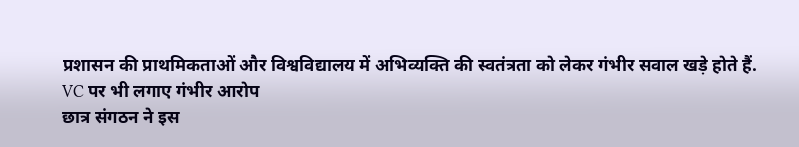प्रशासन की प्राथमिकताओं और विश्वविद्यालय में अभिव्यक्ति की स्वतंत्रता को लेकर गंभीर सवाल खड़े होते हैं.
VC पर भी लगाए गंभीर आरोप
छात्र संगठन ने इस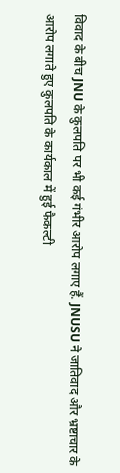विवाद के बीच JNU के कुलपति पर भी कई गंभीर आरोप लगाए हैं. JNUSU ने जातिवाद और भ्रष्टाचार के आरोप लगाते हुए कुलपति के कार्यकाल में हुई फैकल्टी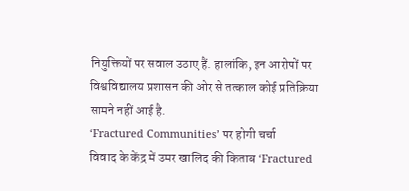नियुक्तियों पर सवाल उठाए हैं. हालांकि, इन आरोपों पर विश्वविद्यालय प्रशासन की ओर से तत्काल कोई प्रतिक्रिया सामने नहीं आई है.
‘Fractured Communities’ पर होगी चर्चा
विवाद के केंद्र में उमर खालिद की किताब ‘Fractured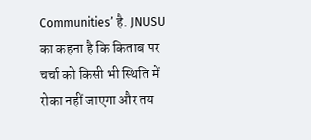Communities’ है. JNUSU का कहना है कि किताब पर चर्चा को किसी भी स्थिति में रोका नहीं जाएगा और तय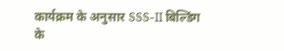कार्यक्रम के अनुसार SSS-II बिल्डिंग के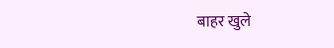बाहर खुले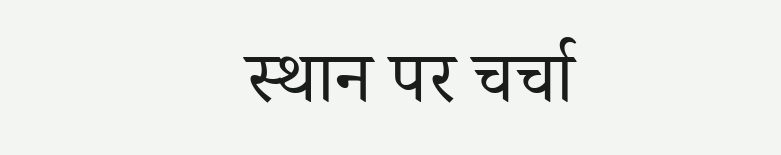स्थान पर चर्चा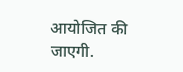आयोजित की जाएगी.